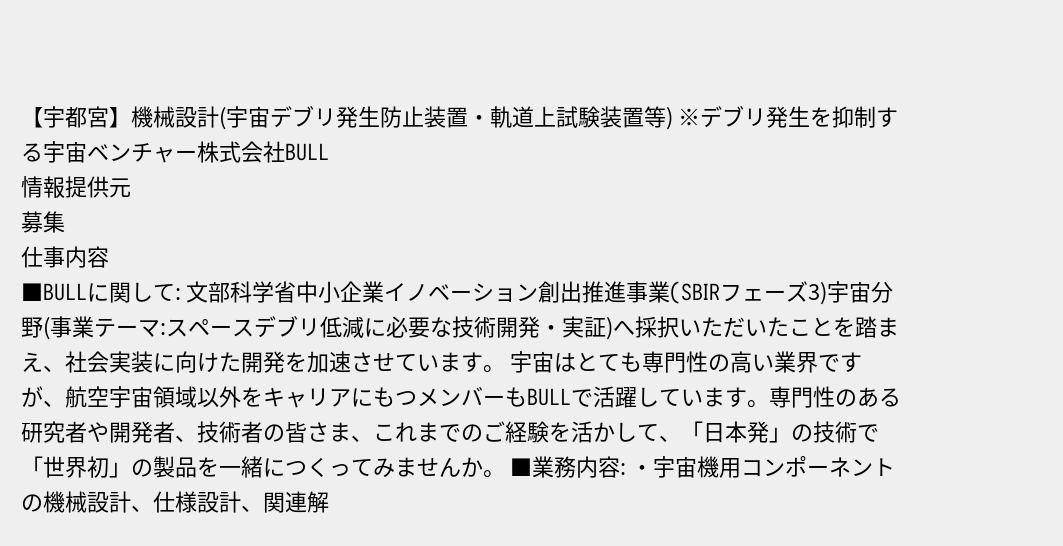【宇都宮】機械設計(宇宙デブリ発生防止装置・軌道上試験装置等) ※デブリ発生を抑制する宇宙ベンチャー株式会社BULL
情報提供元
募集
仕事内容
■BULLに関して: 文部科学省中小企業イノベーション創出推進事業(SBIRフェーズ3)宇宙分野(事業テーマ:スペースデブリ低減に必要な技術開発・実証)へ採択いただいたことを踏まえ、社会実装に向けた開発を加速させています。 宇宙はとても専門性の高い業界ですが、航空宇宙領域以外をキャリアにもつメンバーもBULLで活躍しています。専門性のある研究者や開発者、技術者の皆さま、これまでのご経験を活かして、「日本発」の技術で「世界初」の製品を一緒につくってみませんか。 ■業務内容: ・宇宙機用コンポーネントの機械設計、仕様設計、関連解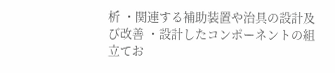析 ・関連する補助装置や治具の設計及び改善 ・設計したコンポーネントの組立てお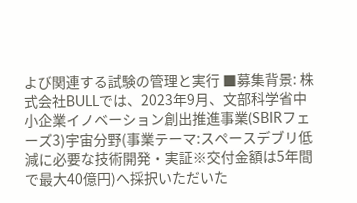よび関連する試験の管理と実行 ■募集背景: 株式会社BULLでは、2023年9月、文部科学省中小企業イノベーション創出推進事業(SBIRフェーズ3)宇宙分野(事業テーマ:スペースデブリ低減に必要な技術開発・実証※交付金額は5年間で最大40億円)へ採択いただいた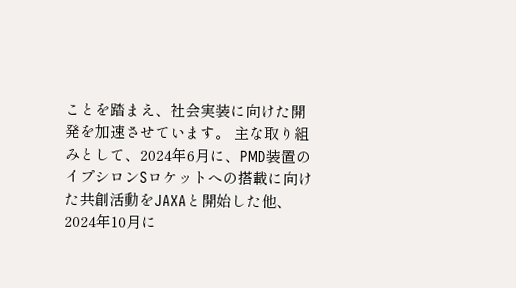ことを踏まえ、社会実装に向けた開発を加速させています。 主な取り組みとして、2024年6月に、PMD装置のイプシロンSロケットへの搭載に向けた共創活動をJAXAと開始した他、2024年10月に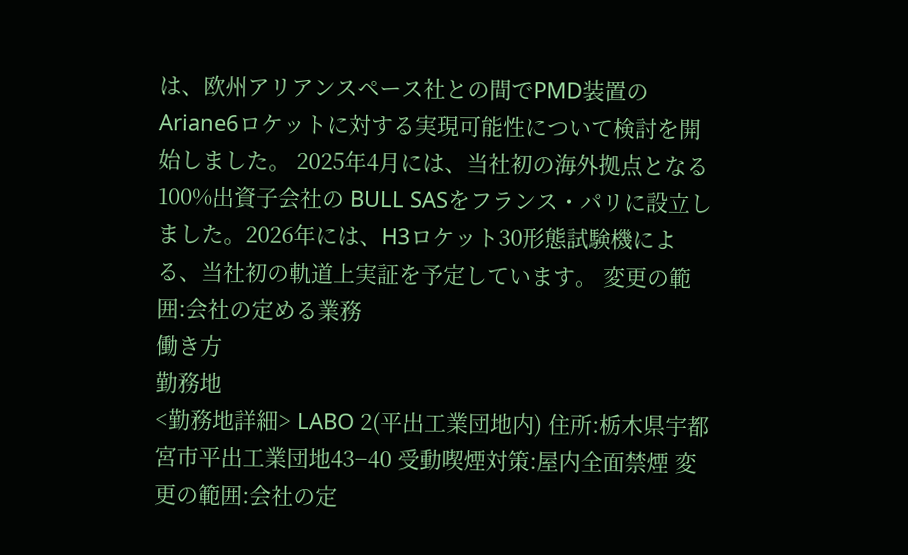は、欧州アリアンスペース社との間でPMD装置のAriane6ロケットに対する実現可能性について検討を開始しました。 2025年4月には、当社初の海外拠点となる100%出資子会社の BULL SASをフランス・パリに設立しました。2026年には、H3ロケット30形態試験機による、当社初の軌道上実証を予定しています。 変更の範囲:会社の定める業務
働き方
勤務地
<勤務地詳細> LABO 2(平出工業団地内) 住所:栃木県宇都宮市平出工業団地43−40 受動喫煙対策:屋内全面禁煙 変更の範囲:会社の定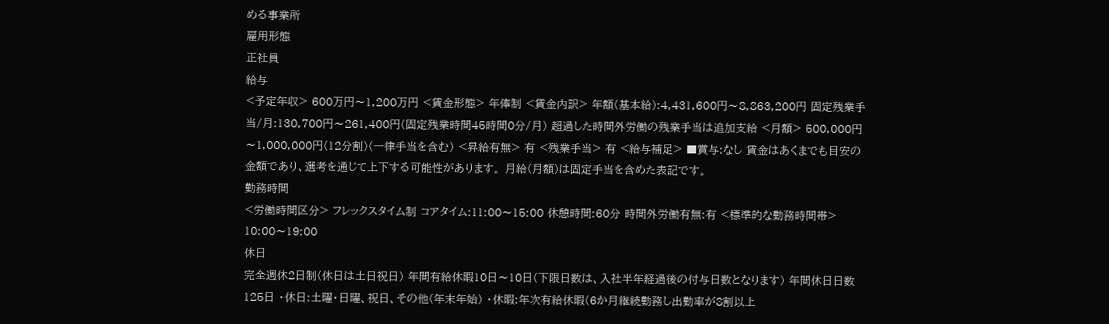める事業所
雇用形態
正社員
給与
<予定年収> 600万円〜1,200万円 <賃金形態> 年俸制 <賃金内訳> 年額(基本給):4,431,600円〜8,863,200円 固定残業手当/月:130,700円〜261,400円(固定残業時間45時間0分/月) 超過した時間外労働の残業手当は追加支給 <月額> 500,000円〜1,000,000円(12分割)(一律手当を含む) <昇給有無> 有 <残業手当> 有 <給与補足> ■賞与:なし 賃金はあくまでも目安の金額であり、選考を通じて上下する可能性があります。 月給(月額)は固定手当を含めた表記です。
勤務時間
<労働時間区分> フレックスタイム制 コアタイム:11:00〜15:00 休憩時間:60分 時間外労働有無:有 <標準的な勤務時間帯> 10:00〜19:00
休日
完全週休2日制(休日は土日祝日) 年間有給休暇10日〜10日(下限日数は、入社半年経過後の付与日数となります) 年間休日日数125日 ・休日:土曜・日曜、祝日、その他(年末年始) ・休暇:年次有給休暇(6か月継続勤務し出勤率が8割以上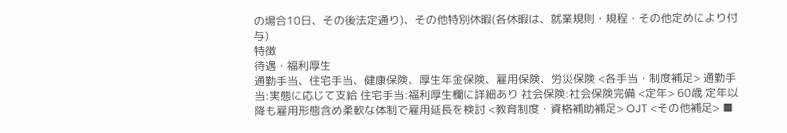の場合10日、その後法定通り)、その他特別休暇(各休暇は、就業規則・規程・その他定めにより付与)
特徴
待遇・福利厚生
通勤手当、住宅手当、健康保険、厚生年金保険、雇用保険、労災保険 <各手当・制度補足> 通勤手当:実態に応じて支給 住宅手当:福利厚生欄に詳細あり 社会保険:社会保険完備 <定年> 60歳 定年以降も雇用形態含め柔軟な体制で雇用延長を検討 <教育制度・資格補助補足> OJT <その他補足> ■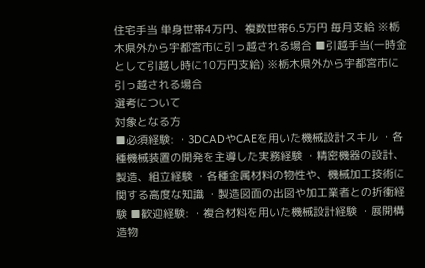住宅手当 単身世帯4万円、複数世帯6.5万円 毎月支給 ※栃木県外から宇都宮市に引っ越される場合 ■引越手当(一時金として引越し時に10万円支給) ※栃木県外から宇都宮市に引っ越される場合
選考について
対象となる方
■必須経験: ・3DCADやCAEを用いた機械設計スキル ・各種機械装置の開発を主導した実務経験 ・精密機器の設計、製造、組立経験 ・各種金属材料の物性や、機械加工技術に関する高度な知識 ・製造図面の出図や加工業者との折衝経験 ■歓迎経験: ・複合材料を用いた機械設計経験 ・展開構造物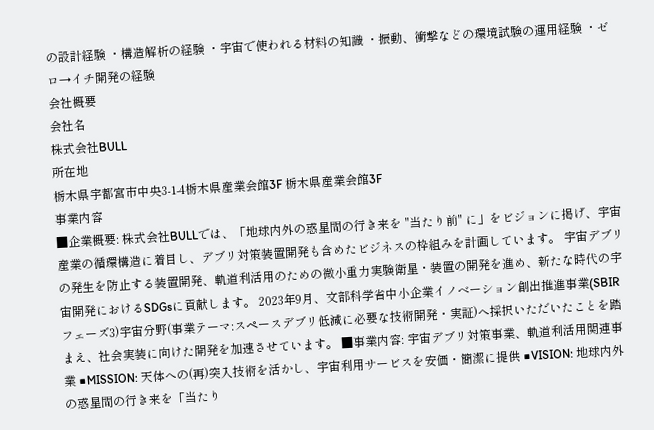の設計経験 ・構造解析の経験 ・宇宙で使われる材料の知識 ・振動、衝撃などの環境試験の運用経験 ・ゼロ→イチ開発の経験
会社概要
会社名
株式会社BULL
所在地
栃木県宇都宮市中央3-1-4栃木県産業会館3F 栃木県産業会館3F
事業内容
■企業概要: 株式会社BULLでは、「地球内外の惑星間の行き来を "当たり前" に」をビジョンに掲げ、宇宙産業の循環構造に着目し、デブリ対策装置開発も含めたビジネスの枠組みを計画しています。 宇宙デブリの発生を防止する装置開発、軌道利活用のための微小重力実験衛星・装置の開発を進め、新たな時代の宇宙開発におけるSDGsに貢献します。 2023年9月、文部科学省中小企業イノベーション創出推進事業(SBIR フェーズ3)宇宙分野(事業テーマ:スペースデブリ低減に必要な技術開発・実証)へ採択いただいたことを踏まえ、社会実装に向けた開発を加速させています。 ■事業内容: 宇宙デブリ対策事業、軌道利活用関連事業 ■MISSION: 天体への(再)突入技術を活かし、宇宙利用サービスを安価・簡潔に提供 ■VISION: 地球内外の惑星間の行き来を「当たり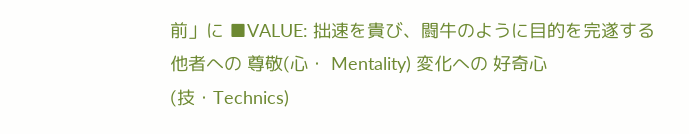前」に ■VALUE: 拙速を貴び、闘牛のように目的を完遂する 他者への 尊敬(心・ Mentality) 変化への 好奇心(技・Technics)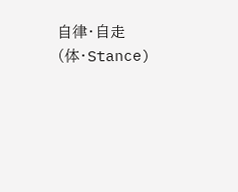自律・自走(体・Stance)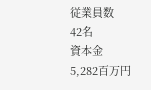従業員数
42名
資本金
5,282百万円